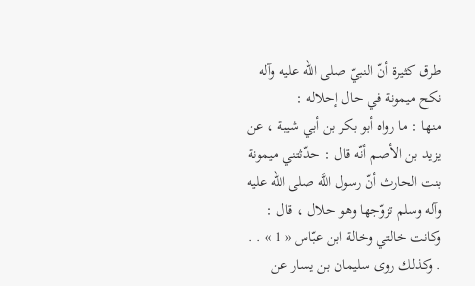طرق كثيرة أنّ النبيّ صلى الله عليه وآله نكح ميمونة في حال إحلاله :
منها : ما رواه أبو بكر بن أبي شيبة ، عن يزيد بن الأصم أنّه قال : حدّثتني ميمونة بنت الحارث أنّ رسول اللَّه صلى الله عليه وآله وسلم تزوّجها وهو حلال ، قال : وكانت خالتي وخالة ابن عبّاس « 1 » . . . وكذلك روى سليمان بن يسار عن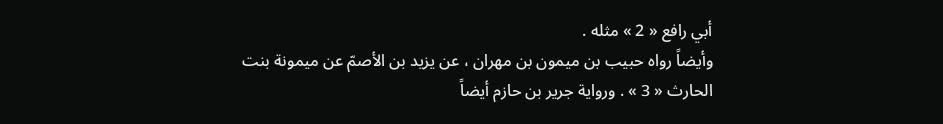أبي رافع « 2 » مثله .
وأيضاً رواه حبيب بن ميمون بن مهران ، عن يزيد بن الأصمّ عن ميمونة بنت الحارث « 3 » . ورواية جرير بن حازم أيضاً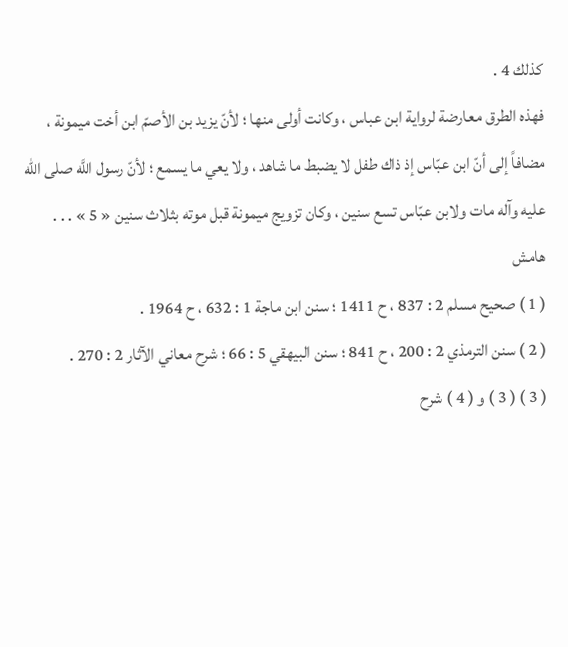كذلك 4 .
فهذه الطرق معارضة لرواية ابن عباس ، وكانت أولى منها ؛ لأنّ يزيد بن الأصمّ ابن أخت ميمونة ، مضافاً إلى أنّ ابن عبّاس إذ ذاك طفل لا يضبط ما شاهد ، ولا يعي ما يسمع ؛ لأنّ رسول اللَّه صلى الله عليه وآله مات ولابن عبّاس تسع سنين ، وكان تزويج ميمونة قبل موته بثلاث سنين « 5 » . . .
هامش
( 1 ) صحيح مسلم 2 : 837 ، ح 1411 ؛ سنن ابن ماجة 1 : 632 ، ح 1964 .
( 2 ) سنن الترمذي 2 : 200 ، ح 841 ؛ سنن البيهقي 5 : 66 ؛ شرح معاني الآثار 2 : 270 .
( 3 ) ( 3 ) و ( 4 ) شرح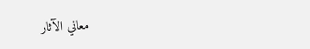معاني الآثار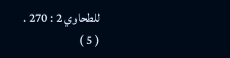للطحاوي 2 : 270 .
( 5 )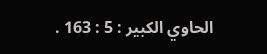الحاوي الكبير : 5 : 163 .